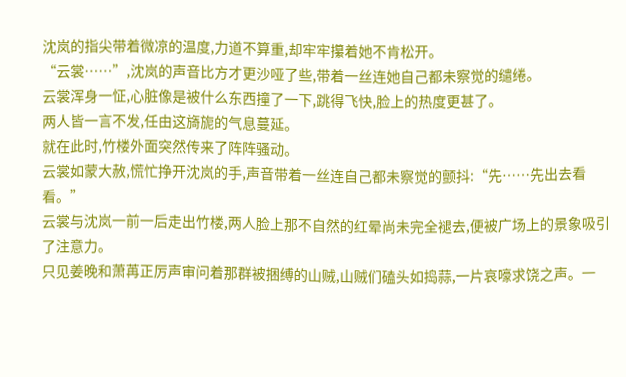沈岚的指尖带着微凉的温度,力道不算重,却牢牢攥着她不肯松开。
“云裳……”,沈岚的声音比方才更沙哑了些,带着一丝连她自己都未察觉的缱绻。
云裳浑身一怔,心脏像是被什么东西撞了一下,跳得飞快,脸上的热度更甚了。
两人皆一言不发,任由这旖旎的气息蔓延。
就在此时,竹楼外面突然传来了阵阵骚动。
云裳如蒙大赦,慌忙挣开沈岚的手,声音带着一丝连自己都未察觉的颤抖:“先……先出去看看。”
云裳与沈岚一前一后走出竹楼,两人脸上那不自然的红晕尚未完全褪去,便被广场上的景象吸引了注意力。
只见姜晚和萧苒正厉声审问着那群被捆缚的山贼,山贼们磕头如捣蒜,一片哀嚎求饶之声。一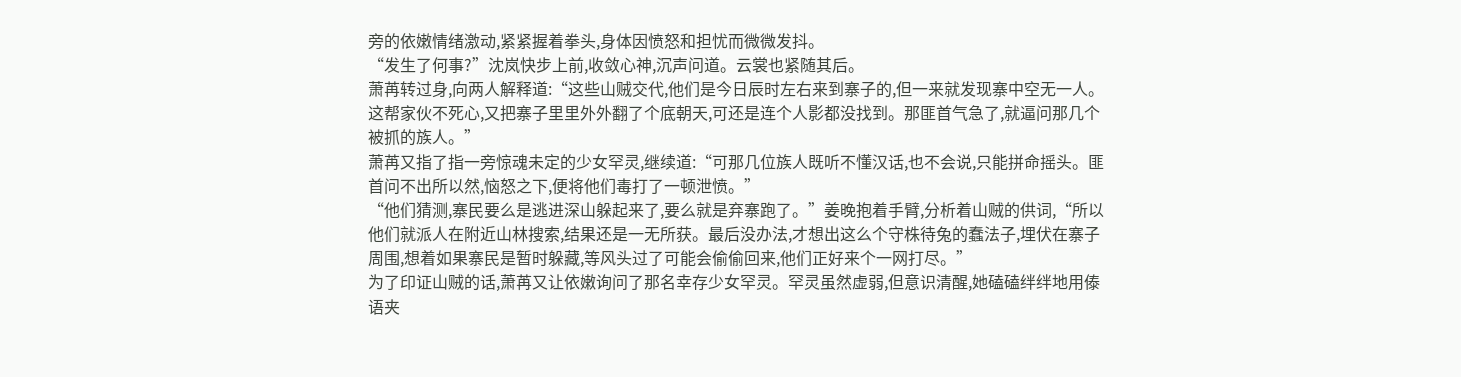旁的依嫩情绪激动,紧紧握着拳头,身体因愤怒和担忧而微微发抖。
“发生了何事?”沈岚快步上前,收敛心神,沉声问道。云裳也紧随其后。
萧苒转过身,向两人解释道:“这些山贼交代,他们是今日辰时左右来到寨子的,但一来就发现寨中空无一人。这帮家伙不死心,又把寨子里里外外翻了个底朝天,可还是连个人影都没找到。那匪首气急了,就逼问那几个被抓的族人。”
萧苒又指了指一旁惊魂未定的少女罕灵,继续道:“可那几位族人既听不懂汉话,也不会说,只能拼命摇头。匪首问不出所以然,恼怒之下,便将他们毒打了一顿泄愤。”
“他们猜测,寨民要么是逃进深山躲起来了,要么就是弃寨跑了。”姜晚抱着手臂,分析着山贼的供词,“所以他们就派人在附近山林搜索,结果还是一无所获。最后没办法,才想出这么个守株待兔的蠢法子,埋伏在寨子周围,想着如果寨民是暂时躲藏,等风头过了可能会偷偷回来,他们正好来个一网打尽。”
为了印证山贼的话,萧苒又让依嫩询问了那名幸存少女罕灵。罕灵虽然虚弱,但意识清醒,她磕磕绊绊地用傣语夹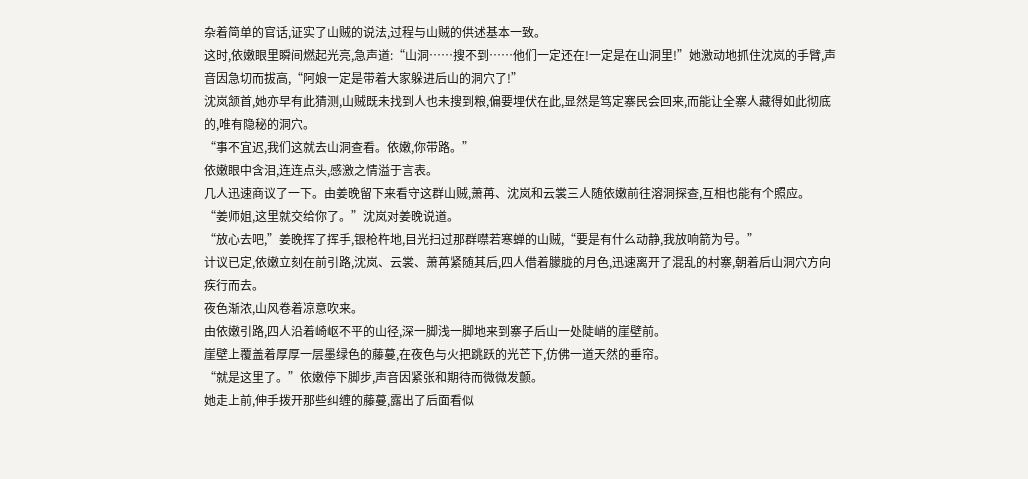杂着简单的官话,证实了山贼的说法,过程与山贼的供述基本一致。
这时,依嫩眼里瞬间燃起光亮,急声道:“山洞……搜不到……他们一定还在!一定是在山洞里!”她激动地抓住沈岚的手臂,声音因急切而拔高,“阿娘一定是带着大家躲进后山的洞穴了!”
沈岚颔首,她亦早有此猜测,山贼既未找到人也未搜到粮,偏要埋伏在此,显然是笃定寨民会回来,而能让全寨人藏得如此彻底的,唯有隐秘的洞穴。
“事不宜迟,我们这就去山洞查看。依嫩,你带路。”
依嫩眼中含泪,连连点头,感激之情溢于言表。
几人迅速商议了一下。由姜晚留下来看守这群山贼,萧苒、沈岚和云裳三人随依嫩前往溶洞探查,互相也能有个照应。
“姜师姐,这里就交给你了。”沈岚对姜晚说道。
“放心去吧,”姜晚挥了挥手,银枪杵地,目光扫过那群噤若寒蝉的山贼,“要是有什么动静,我放响箭为号。”
计议已定,依嫩立刻在前引路,沈岚、云裳、萧苒紧随其后,四人借着朦胧的月色,迅速离开了混乱的村寨,朝着后山洞穴方向疾行而去。
夜色渐浓,山风卷着凉意吹来。
由依嫩引路,四人沿着崎岖不平的山径,深一脚浅一脚地来到寨子后山一处陡峭的崖壁前。
崖壁上覆盖着厚厚一层墨绿色的藤蔓,在夜色与火把跳跃的光芒下,仿佛一道天然的垂帘。
“就是这里了。”依嫩停下脚步,声音因紧张和期待而微微发颤。
她走上前,伸手拨开那些纠缠的藤蔓,露出了后面看似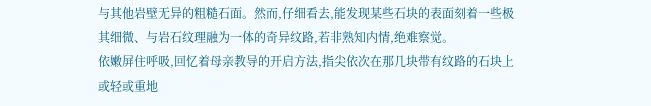与其他岩壁无异的粗糙石面。然而,仔细看去,能发现某些石块的表面刻着一些极其细微、与岩石纹理融为一体的奇异纹路,若非熟知内情,绝难察觉。
依嫩屏住呼吸,回忆着母亲教导的开启方法,指尖依次在那几块带有纹路的石块上或轻或重地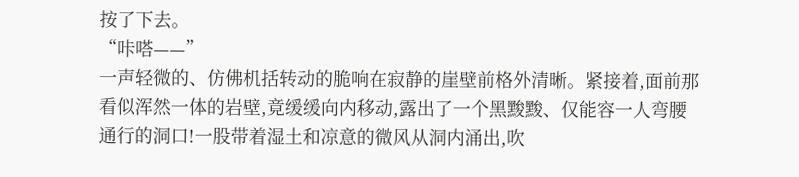按了下去。
“咔嗒——”
一声轻微的、仿佛机括转动的脆响在寂静的崖壁前格外清晰。紧接着,面前那看似浑然一体的岩壁,竟缓缓向内移动,露出了一个黑黢黢、仅能容一人弯腰通行的洞口!一股带着湿土和凉意的微风从洞内涌出,吹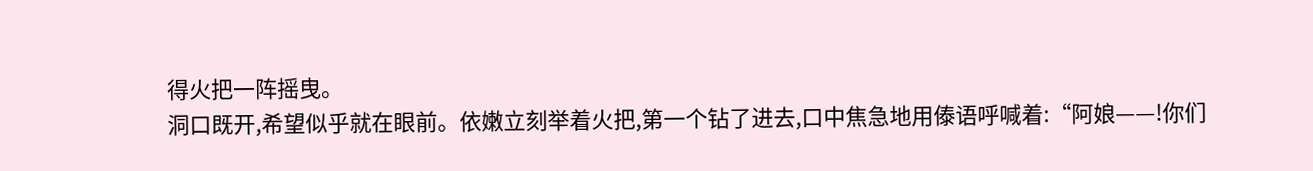得火把一阵摇曳。
洞口既开,希望似乎就在眼前。依嫩立刻举着火把,第一个钻了进去,口中焦急地用傣语呼喊着:“阿娘——!你们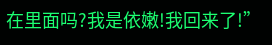在里面吗?我是依嫩!我回来了!”